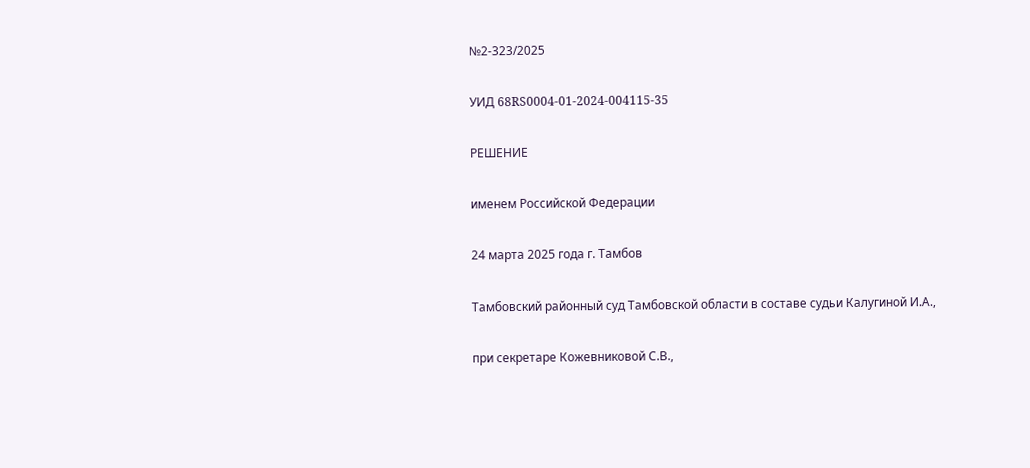№2-323/2025

УИД 68RS0004-01-2024-004115-35

РЕШЕНИЕ

именем Российской Федерации

24 марта 2025 года г. Тамбов

Тамбовский районный суд Тамбовской области в составе судьи Калугиной И.А.,

при секретаре Кожевниковой С.В.,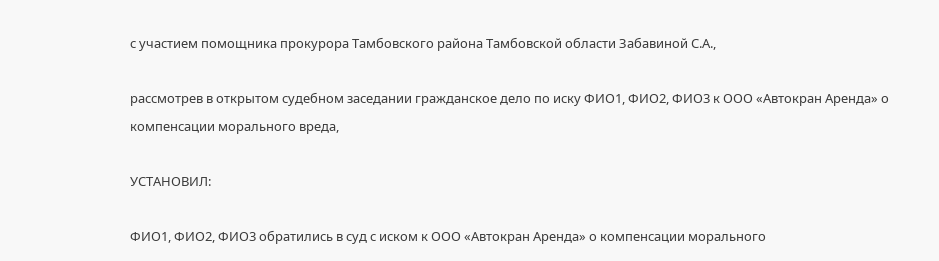с участием помощника прокурора Тамбовского района Тамбовской области Забавиной С.А.,

рассмотрев в открытом судебном заседании гражданское дело по иску ФИО1, ФИО2, ФИО3 к ООО «Автокран Аренда» о компенсации морального вреда,

УСТАНОВИЛ:

ФИО1, ФИО2, ФИО3 обратились в суд с иском к ООО «Автокран Аренда» о компенсации морального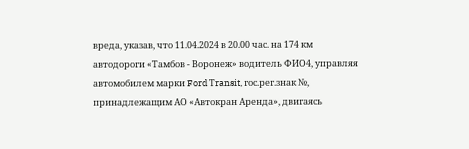вреда, указав, что 11.04.2024 в 20.00 час. на 174 км автодороги «Тамбов - Воронеж» водитель ФИО4, управляя автомобилем марки Ford Тransit, гос.рег.знак №, принадлежащим АО «Автокран Аренда», двигаясь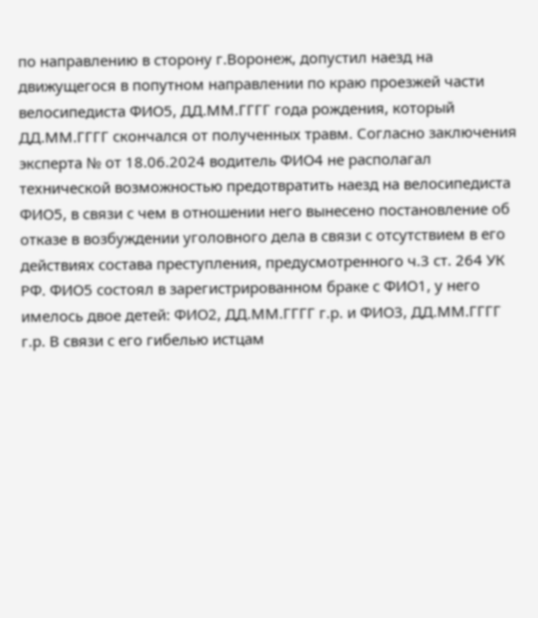по направлению в сторону г.Воронеж, допустил наезд на движущегося в попутном направлении по краю проезжей части велосипедиста ФИО5, ДД.ММ.ГГГГ года рождения, который ДД.ММ.ГГГГ скончался от полученных травм. Согласно заключения эксперта № от 18.06.2024 водитель ФИО4 не располагал технической возможностью предотвратить наезд на велосипедиста ФИО5, в связи с чем в отношении него вынесено постановление об отказе в возбуждении уголовного дела в связи с отсутствием в его действиях состава преступления, предусмотренного ч.3 ст. 264 УК РФ. ФИО5 состоял в зарегистрированном браке с ФИО1, у него имелось двое детей: ФИО2, ДД.ММ.ГГГГ г.р. и ФИО3, ДД.ММ.ГГГГ г.р. В связи с его гибелью истцам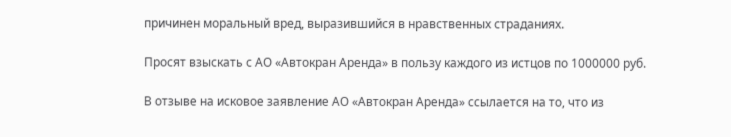причинен моральный вред, выразившийся в нравственных страданиях.

Просят взыскать с АО «Автокран Аренда» в пользу каждого из истцов по 1000000 руб.

В отзыве на исковое заявление АО «Автокран Аренда» ссылается на то, что из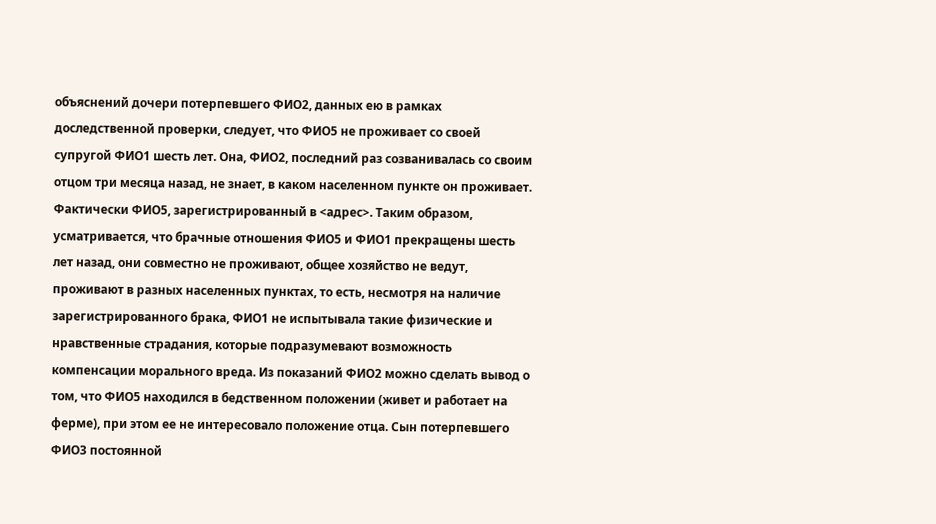объяснений дочери потерпевшего ФИО2, данных ею в рамках доследственной проверки, следует, что ФИО5 не проживает со своей супругой ФИО1 шесть лет. Она, ФИО2, последний раз созванивалась со своим отцом три месяца назад, не знает, в каком населенном пункте он проживает. Фактически ФИО5, зарегистрированный в <адрес>. Таким образом, усматривается, что брачные отношения ФИО5 и ФИО1 прекращены шесть лет назад, они совместно не проживают, общее хозяйство не ведут, проживают в разных населенных пунктах, то есть, несмотря на наличие зарегистрированного брака, ФИО1 не испытывала такие физические и нравственные страдания, которые подразумевают возможность компенсации морального вреда. Из показаний ФИО2 можно сделать вывод о том, что ФИО5 находился в бедственном положении (живет и работает на ферме), при этом ее не интересовало положение отца. Сын потерпевшего ФИО3 постоянной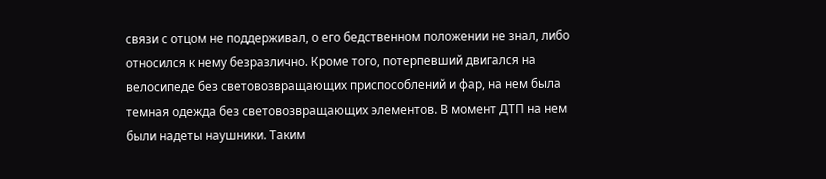связи с отцом не поддерживал, о его бедственном положении не знал, либо относился к нему безразлично. Кроме того, потерпевший двигался на велосипеде без световозвращающих приспособлений и фар, на нем была темная одежда без световозвращающих элементов. В момент ДТП на нем были надеты наушники. Таким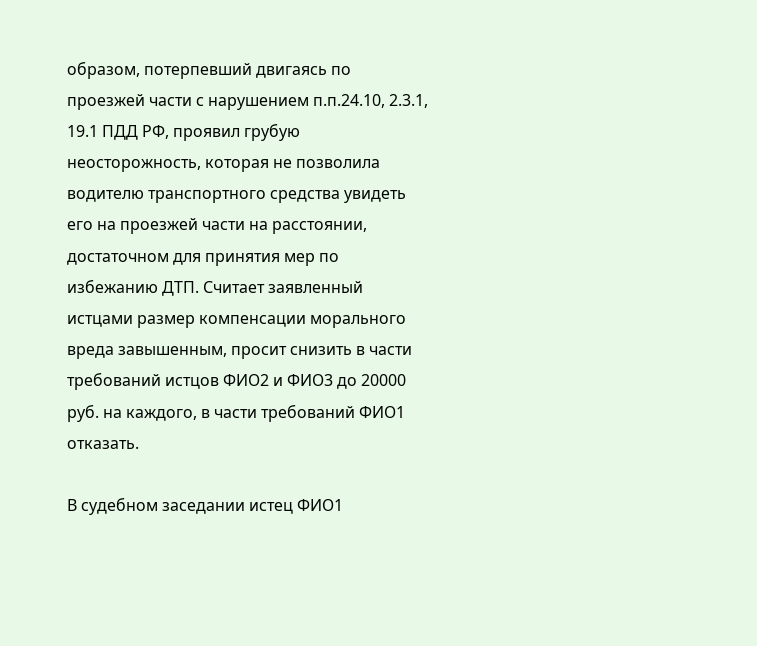образом, потерпевший двигаясь по проезжей части с нарушением п.п.24.10, 2.3.1, 19.1 ПДД РФ, проявил грубую неосторожность, которая не позволила водителю транспортного средства увидеть его на проезжей части на расстоянии, достаточном для принятия мер по избежанию ДТП. Считает заявленный истцами размер компенсации морального вреда завышенным, просит снизить в части требований истцов ФИО2 и ФИО3 до 20000 руб. на каждого, в части требований ФИО1 отказать.

В судебном заседании истец ФИО1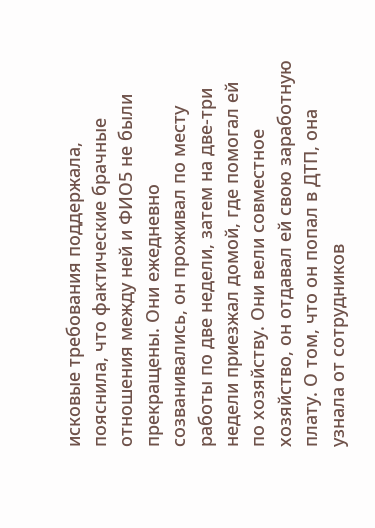исковые требования поддержала, пояснила, что фактические брачные отношения между ней и ФИО5 не были прекращены. Они ежедневно созванивались, он проживал по месту работы по две недели, затем на две-три недели приезжал домой, где помогал ей по хозяйству. Они вели совместное хозяйство, он отдавал ей свою заработную плату. О том, что он попал в ДТП, она узнала от сотрудников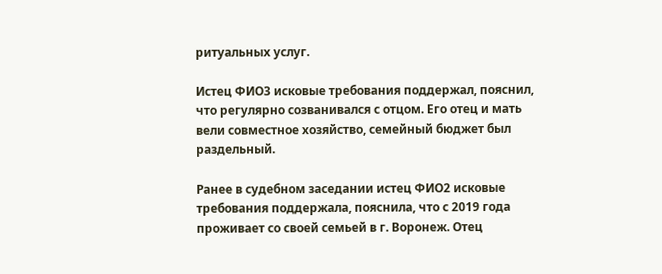ритуальных услуг.

Истец ФИО3 исковые требования поддержал, пояснил, что регулярно созванивался с отцом. Его отец и мать вели совместное хозяйство, семейный бюджет был раздельный.

Ранее в судебном заседании истец ФИО2 исковые требования поддержала, пояснила, что с 2019 года проживает со своей семьей в г. Воронеж. Отец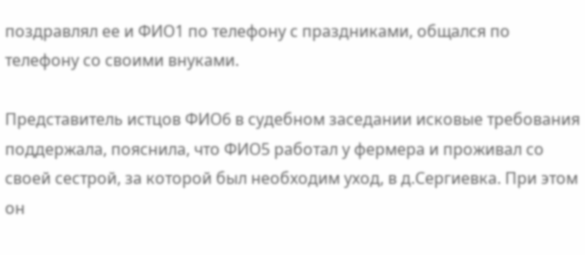поздравлял ее и ФИО1 по телефону с праздниками, общался по телефону со своими внуками.

Представитель истцов ФИО6 в судебном заседании исковые требования поддержала, пояснила, что ФИО5 работал у фермера и проживал со своей сестрой, за которой был необходим уход, в д.Сергиевка. При этом он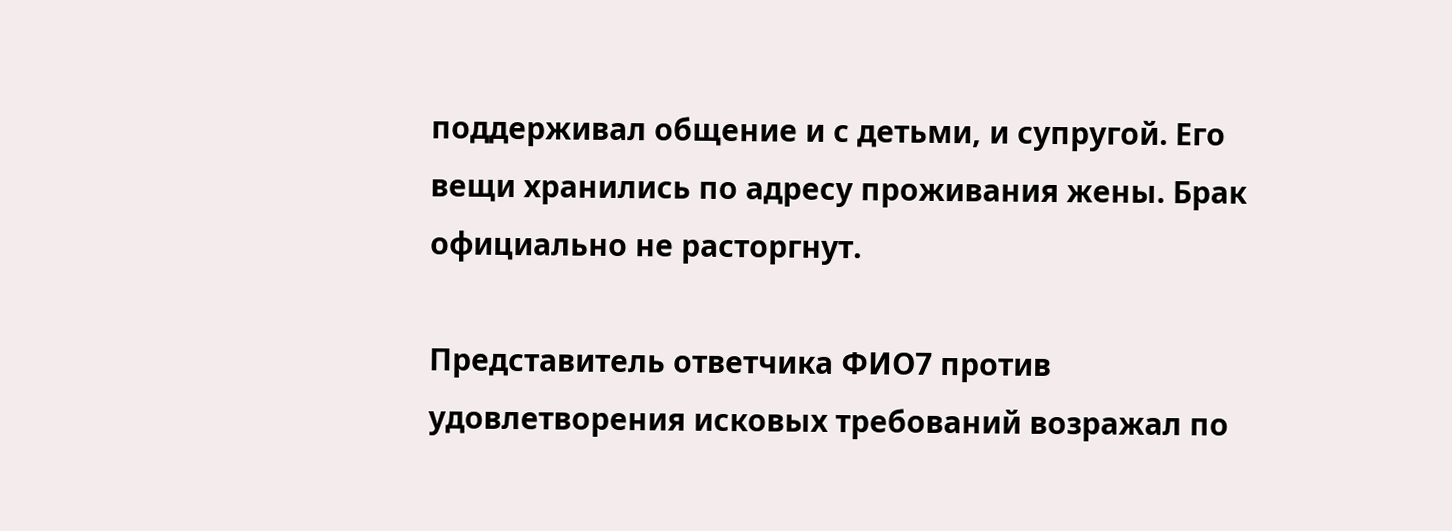поддерживал общение и с детьми, и супругой. Его вещи хранились по адресу проживания жены. Брак официально не расторгнут.

Представитель ответчика ФИО7 против удовлетворения исковых требований возражал по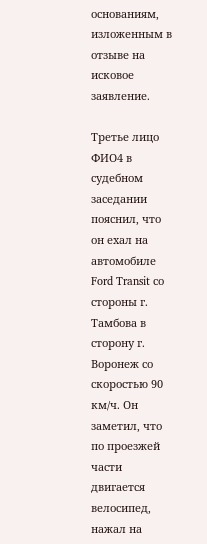основаниям, изложенным в отзыве на исковое заявление.

Третье лицо ФИО4 в судебном заседании пояснил, что он ехал на автомобиле Ford Тransit со стороны г. Тамбова в сторону г. Воронеж со скоростью 90 км/ч. Он заметил, что по проезжей части двигается велосипед, нажал на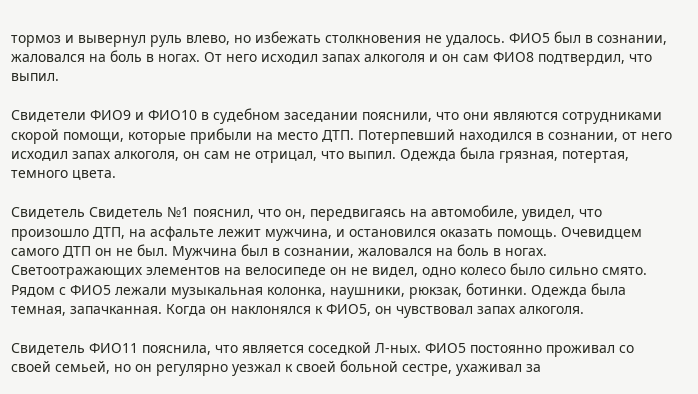тормоз и вывернул руль влево, но избежать столкновения не удалось. ФИО5 был в сознании, жаловался на боль в ногах. От него исходил запах алкоголя и он сам ФИО8 подтвердил, что выпил.

Свидетели ФИО9 и ФИО10 в судебном заседании пояснили, что они являются сотрудниками скорой помощи, которые прибыли на место ДТП. Потерпевший находился в сознании, от него исходил запах алкоголя, он сам не отрицал, что выпил. Одежда была грязная, потертая, темного цвета.

Свидетель Свидетель №1 пояснил, что он, передвигаясь на автомобиле, увидел, что произошло ДТП, на асфальте лежит мужчина, и остановился оказать помощь. Очевидцем самого ДТП он не был. Мужчина был в сознании, жаловался на боль в ногах. Светоотражающих элементов на велосипеде он не видел, одно колесо было сильно смято. Рядом с ФИО5 лежали музыкальная колонка, наушники, рюкзак, ботинки. Одежда была темная, запачканная. Когда он наклонялся к ФИО5, он чувствовал запах алкоголя.

Свидетель ФИО11 пояснила, что является соседкой Л-ных. ФИО5 постоянно проживал со своей семьей, но он регулярно уезжал к своей больной сестре, ухаживал за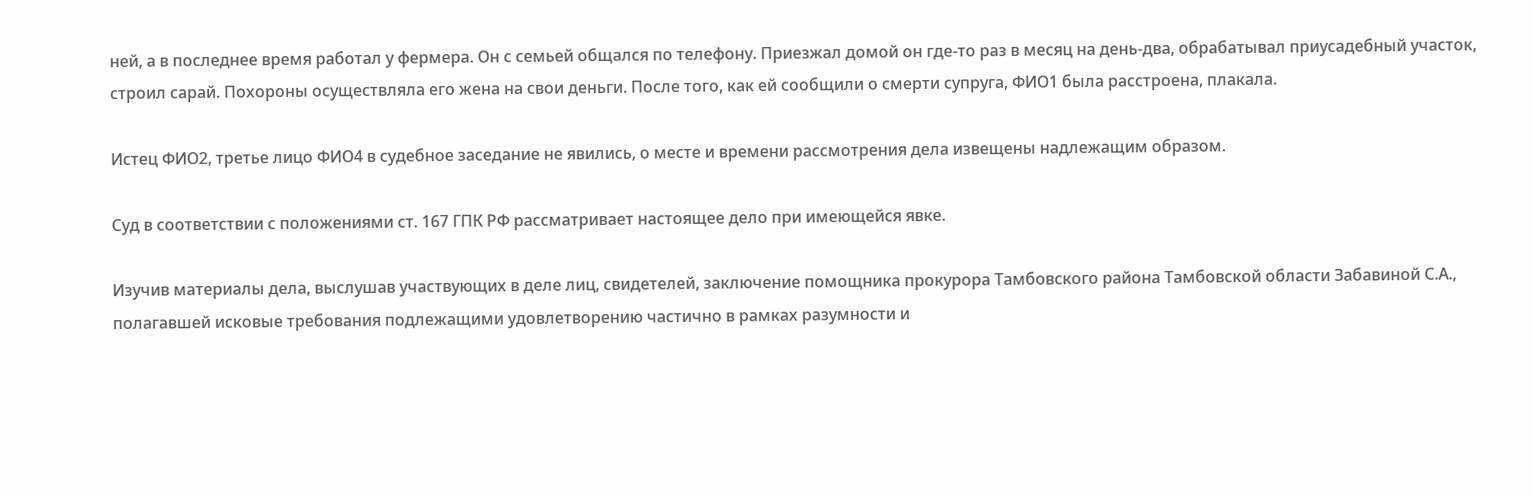ней, а в последнее время работал у фермера. Он с семьей общался по телефону. Приезжал домой он где-то раз в месяц на день-два, обрабатывал приусадебный участок, строил сарай. Похороны осуществляла его жена на свои деньги. После того, как ей сообщили о смерти супруга, ФИО1 была расстроена, плакала.

Истец ФИО2, третье лицо ФИО4 в судебное заседание не явились, о месте и времени рассмотрения дела извещены надлежащим образом.

Суд в соответствии с положениями ст. 167 ГПК РФ рассматривает настоящее дело при имеющейся явке.

Изучив материалы дела, выслушав участвующих в деле лиц, свидетелей, заключение помощника прокурора Тамбовского района Тамбовской области Забавиной С.А., полагавшей исковые требования подлежащими удовлетворению частично в рамках разумности и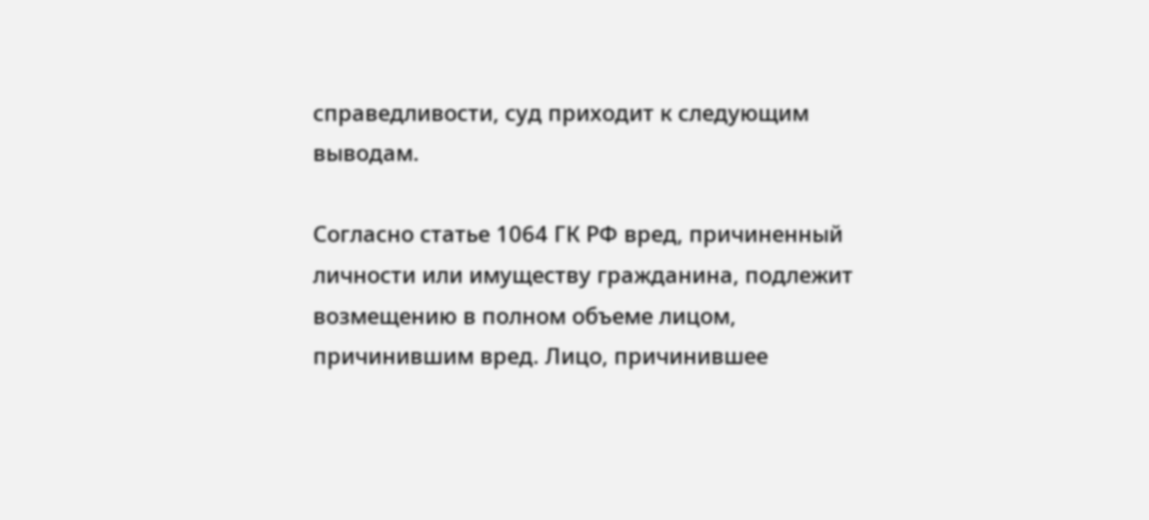справедливости, суд приходит к следующим выводам.

Согласно статье 1064 ГК РФ вред, причиненный личности или имуществу гражданина, подлежит возмещению в полном объеме лицом, причинившим вред. Лицо, причинившее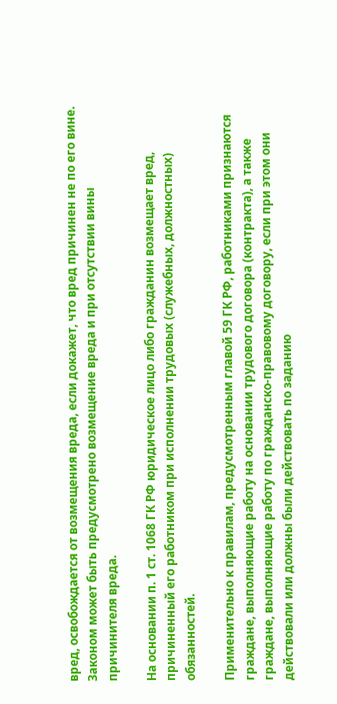вред, освобождается от возмещения вреда, если докажет, что вред причинен не по его вине. Законом может быть предусмотрено возмещение вреда и при отсутствии вины причинителя вреда.

На основании п. 1 ст. 1068 ГК РФ юридическое лицо либо гражданин возмещает вред, причиненный его работником при исполнении трудовых (служебных, должностных) обязанностей.

Применительно к правилам, предусмотренным главой 59 ГК РФ, работниками признаются граждане, выполняющие работу на основании трудового договора (контракта), а также граждане, выполняющие работу по гражданско-правовому договору, если при этом они действовали или должны были действовать по заданию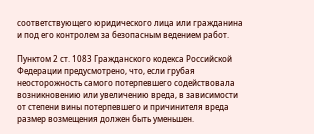соответствующего юридического лица или гражданина и под его контролем за безопасным ведением работ.

Пунктом 2 ст. 1083 Гражданского кодекса Российской Федерации предусмотрено, что, если грубая неосторожность самого потерпевшего содействовала возникновению или увеличению вреда, в зависимости от степени вины потерпевшего и причинителя вреда размер возмещения должен быть уменьшен.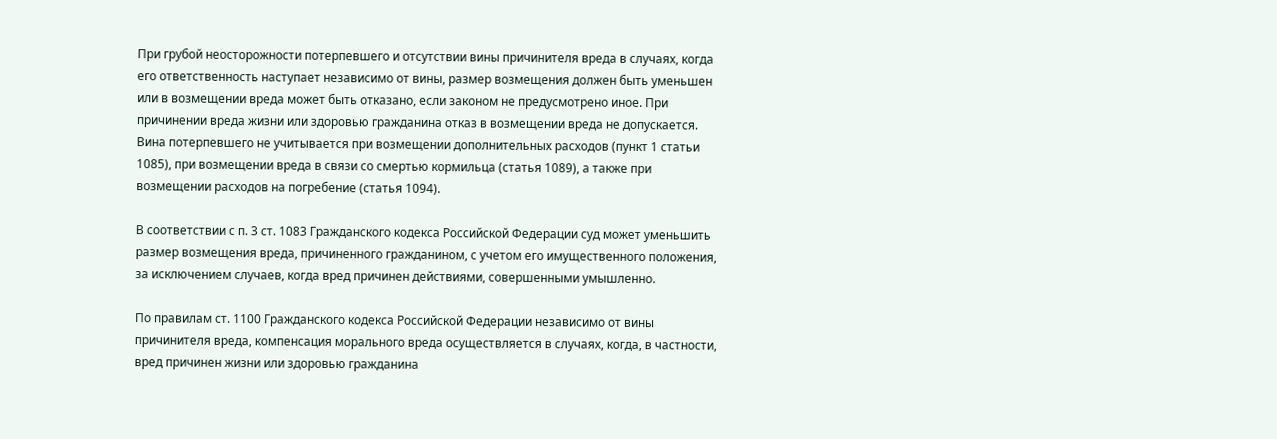При грубой неосторожности потерпевшего и отсутствии вины причинителя вреда в случаях, когда его ответственность наступает независимо от вины, размер возмещения должен быть уменьшен или в возмещении вреда может быть отказано, если законом не предусмотрено иное. При причинении вреда жизни или здоровью гражданина отказ в возмещении вреда не допускается. Вина потерпевшего не учитывается при возмещении дополнительных расходов (пункт 1 статьи 1085), при возмещении вреда в связи со смертью кормильца (статья 1089), а также при возмещении расходов на погребение (статья 1094).

В соответствии с п. 3 ст. 1083 Гражданского кодекса Российской Федерации суд может уменьшить размер возмещения вреда, причиненного гражданином, с учетом его имущественного положения, за исключением случаев, когда вред причинен действиями, совершенными умышленно.

По правилам ст. 1100 Гражданского кодекса Российской Федерации независимо от вины причинителя вреда, компенсация морального вреда осуществляется в случаях, когда, в частности, вред причинен жизни или здоровью гражданина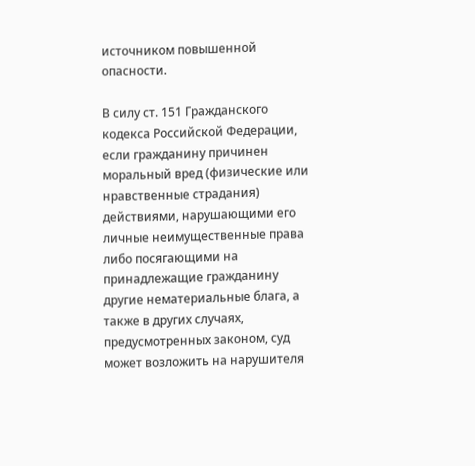источником повышенной опасности.

В силу ст. 151 Гражданского кодекса Российской Федерации, если гражданину причинен моральный вред (физические или нравственные страдания) действиями, нарушающими его личные неимущественные права либо посягающими на принадлежащие гражданину другие нематериальные блага, а также в других случаях, предусмотренных законом, суд может возложить на нарушителя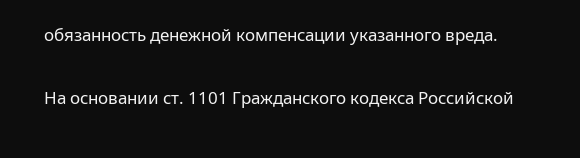обязанность денежной компенсации указанного вреда.

На основании ст. 1101 Гражданского кодекса Российской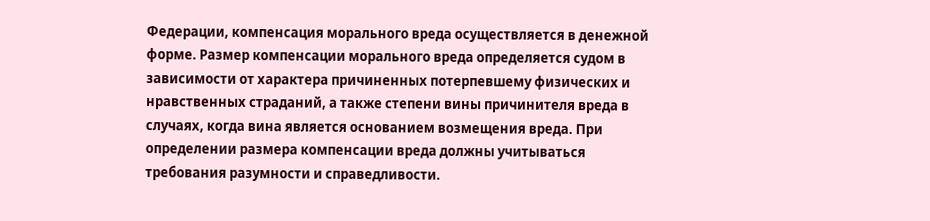Федерации, компенсация морального вреда осуществляется в денежной форме. Размер компенсации морального вреда определяется судом в зависимости от характера причиненных потерпевшему физических и нравственных страданий, а также степени вины причинителя вреда в случаях, когда вина является основанием возмещения вреда. При определении размера компенсации вреда должны учитываться требования разумности и справедливости.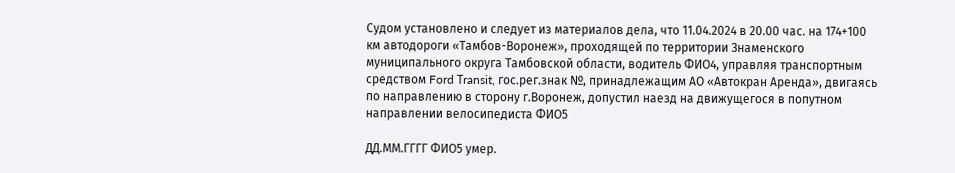Судом установлено и следует из материалов дела, что 11.04.2024 в 20.00 час. на 174+100 км автодороги «Тамбов-Воронеж», проходящей по территории Знаменского муниципального округа Тамбовской области, водитель ФИО4, управляя транспортным средством Ford Тransit, гос.рег.знак №, принадлежащим АО «Автокран Аренда», двигаясь по направлению в сторону г.Воронеж, допустил наезд на движущегося в попутном направлении велосипедиста ФИО5

ДД.ММ.ГГГГ ФИО5 умер.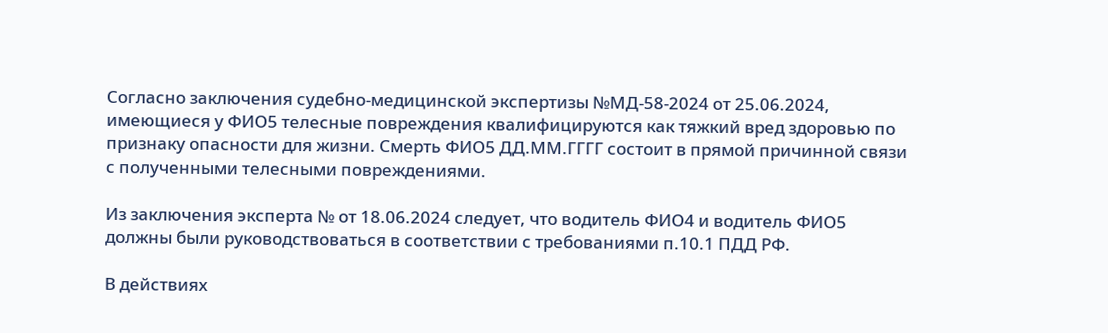Согласно заключения судебно-медицинской экспертизы №МД-58-2024 от 25.06.2024, имеющиеся у ФИО5 телесные повреждения квалифицируются как тяжкий вред здоровью по признаку опасности для жизни. Смерть ФИО5 ДД.ММ.ГГГГ состоит в прямой причинной связи с полученными телесными повреждениями.

Из заключения эксперта № от 18.06.2024 следует, что водитель ФИО4 и водитель ФИО5 должны были руководствоваться в соответствии с требованиями п.10.1 ПДД РФ.

В действиях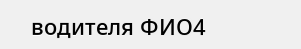водителя ФИО4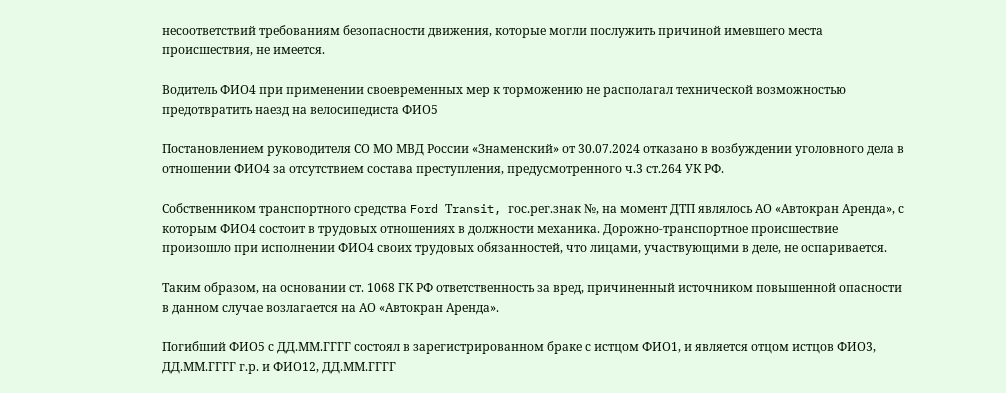несоответствий требованиям безопасности движения, которые могли послужить причиной имевшего места происшествия, не имеется.

Водитель ФИО4 при применении своевременных мер к торможению не располагал технической возможностью предотвратить наезд на велосипедиста ФИО5

Постановлением руководителя СО МО МВД России «Знаменский» от 30.07.2024 отказано в возбуждении уголовного дела в отношении ФИО4 за отсутствием состава преступления, предусмотренного ч.3 ст.264 УК РФ.

Собственником транспортного средства Ford Тransit, гос.рег.знак №, на момент ДТП являлось АО «Автокран Аренда», с которым ФИО4 состоит в трудовых отношениях в должности механика. Дорожно-транспортное происшествие произошло при исполнении ФИО4 своих трудовых обязанностей, что лицами, участвующими в деле, не оспаривается.

Таким образом, на основании ст. 1068 ГК РФ ответственность за вред, причиненный источником повышенной опасности в данном случае возлагается на АО «Автокран Аренда».

Погибший ФИО5 с ДД.ММ.ГГГГ состоял в зарегистрированном браке с истцом ФИО1, и является отцом истцов ФИО3, ДД.ММ.ГГГГ г.р. и ФИО12, ДД.ММ.ГГГГ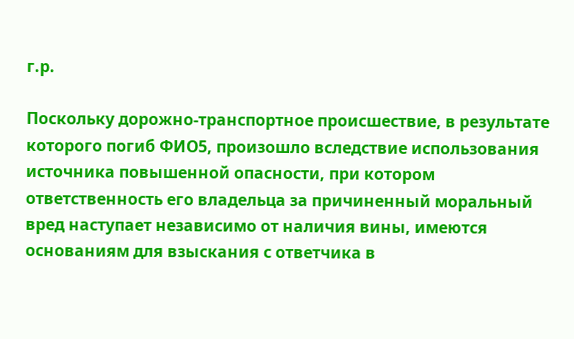г.р.

Поскольку дорожно-транспортное происшествие, в результате которого погиб ФИО5, произошло вследствие использования источника повышенной опасности, при котором ответственность его владельца за причиненный моральный вред наступает независимо от наличия вины, имеются основаниям для взыскания с ответчика в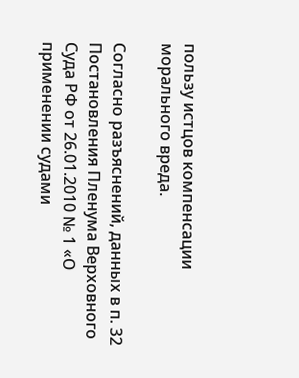пользу истцов компенсации морального вреда.

Согласно разъяснений, данных в п. 32 Постановления Пленума Верховного Суда РФ от 26.01.2010 № 1 «О применении судами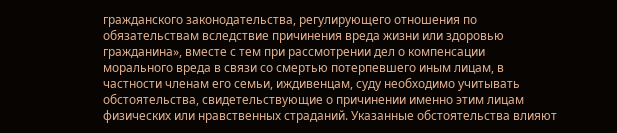гражданского законодательства, регулирующего отношения по обязательствам вследствие причинения вреда жизни или здоровью гражданина», вместе с тем при рассмотрении дел о компенсации морального вреда в связи со смертью потерпевшего иным лицам, в частности членам его семьи, иждивенцам, суду необходимо учитывать обстоятельства, свидетельствующие о причинении именно этим лицам физических или нравственных страданий. Указанные обстоятельства влияют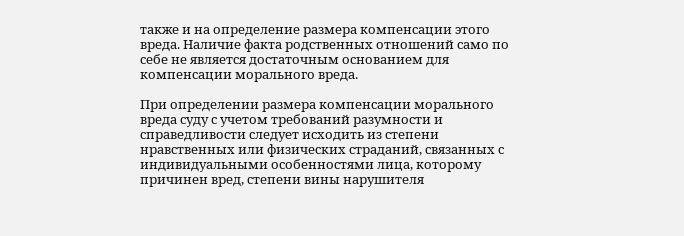также и на определение размера компенсации этого вреда. Наличие факта родственных отношений само по себе не является достаточным основанием для компенсации морального вреда.

При определении размера компенсации морального вреда суду с учетом требований разумности и справедливости следует исходить из степени нравственных или физических страданий, связанных с индивидуальными особенностями лица, которому причинен вред, степени вины нарушителя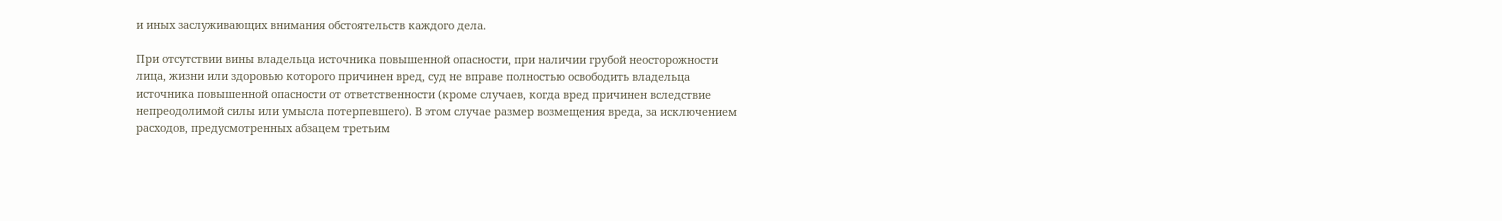и иных заслуживающих внимания обстоятельств каждого дела.

При отсутствии вины владельца источника повышенной опасности, при наличии грубой неосторожности лица, жизни или здоровью которого причинен вред, суд не вправе полностью освободить владельца источника повышенной опасности от ответственности (кроме случаев, когда вред причинен вследствие непреодолимой силы или умысла потерпевшего). В этом случае размер возмещения вреда, за исключением расходов, предусмотренных абзацем третьим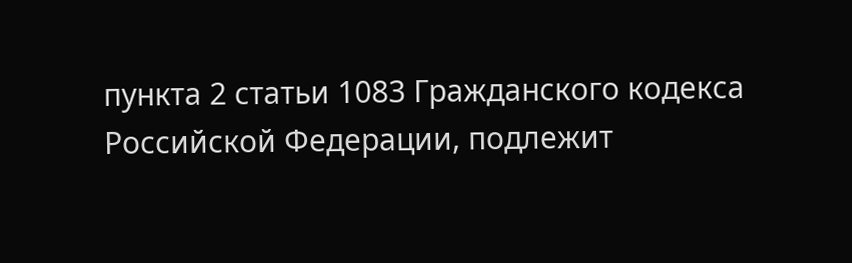пункта 2 статьи 1083 Гражданского кодекса Российской Федерации, подлежит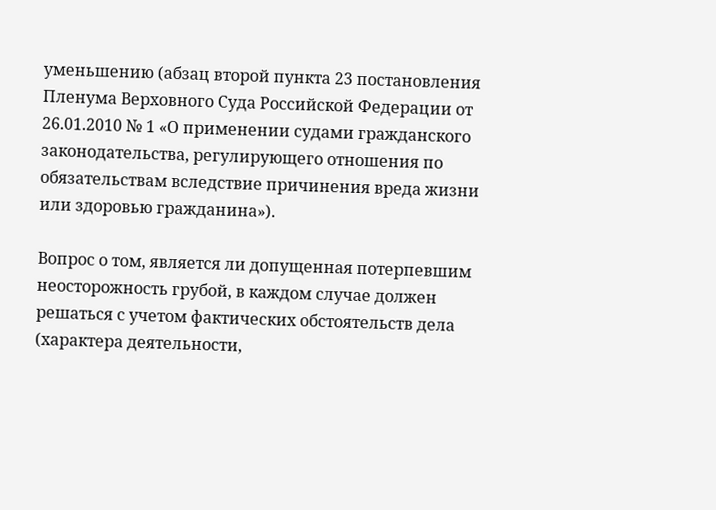уменьшению (абзац второй пункта 23 постановления Пленума Верховного Суда Российской Федерации от 26.01.2010 № 1 «О применении судами гражданского законодательства, регулирующего отношения по обязательствам вследствие причинения вреда жизни или здоровью гражданина»).

Вопрос о том, является ли допущенная потерпевшим неосторожность грубой, в каждом случае должен решаться с учетом фактических обстоятельств дела (характера деятельности,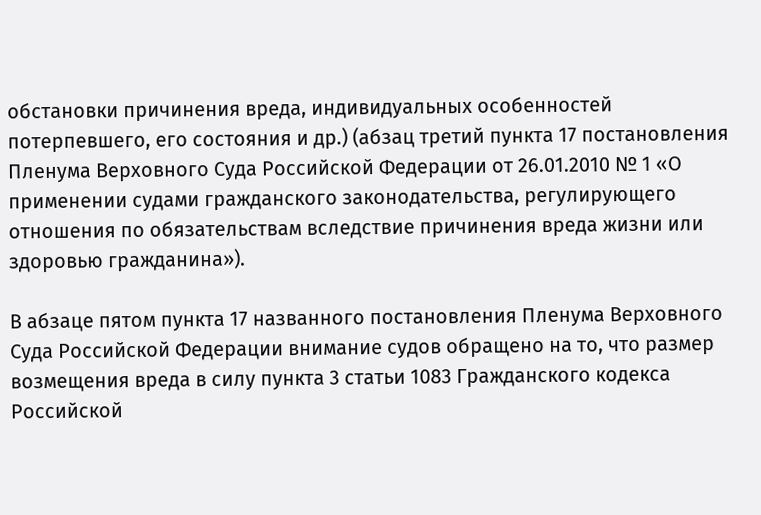обстановки причинения вреда, индивидуальных особенностей потерпевшего, его состояния и др.) (абзац третий пункта 17 постановления Пленума Верховного Суда Российской Федерации от 26.01.2010 № 1 «О применении судами гражданского законодательства, регулирующего отношения по обязательствам вследствие причинения вреда жизни или здоровью гражданина»).

В абзаце пятом пункта 17 названного постановления Пленума Верховного Суда Российской Федерации внимание судов обращено на то, что размер возмещения вреда в силу пункта 3 статьи 1083 Гражданского кодекса Российской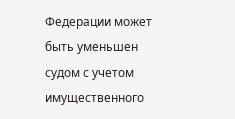Федерации может быть уменьшен судом с учетом имущественного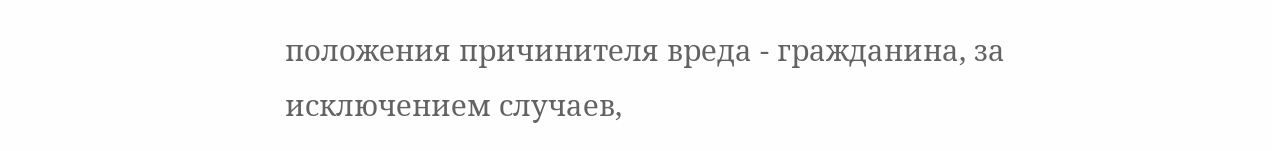положения причинителя вреда - гражданина, за исключением случаев,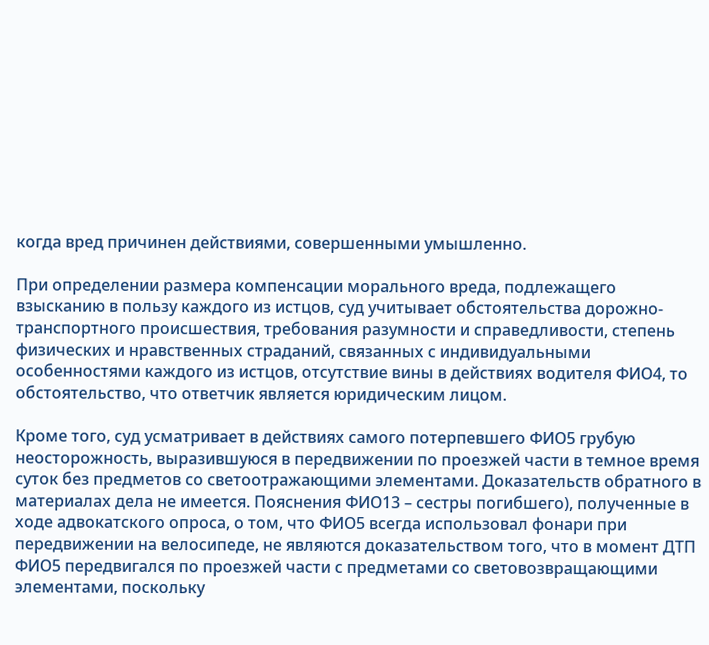когда вред причинен действиями, совершенными умышленно.

При определении размера компенсации морального вреда, подлежащего взысканию в пользу каждого из истцов, суд учитывает обстоятельства дорожно-транспортного происшествия, требования разумности и справедливости, степень физических и нравственных страданий, связанных с индивидуальными особенностями каждого из истцов, отсутствие вины в действиях водителя ФИО4, то обстоятельство, что ответчик является юридическим лицом.

Кроме того, суд усматривает в действиях самого потерпевшего ФИО5 грубую неосторожность, выразившуюся в передвижении по проезжей части в темное время суток без предметов со светоотражающими элементами. Доказательств обратного в материалах дела не имеется. Пояснения ФИО13 – сестры погибшего), полученные в ходе адвокатского опроса, о том, что ФИО5 всегда использовал фонари при передвижении на велосипеде, не являются доказательством того, что в момент ДТП ФИО5 передвигался по проезжей части с предметами со световозвращающими элементами, поскольку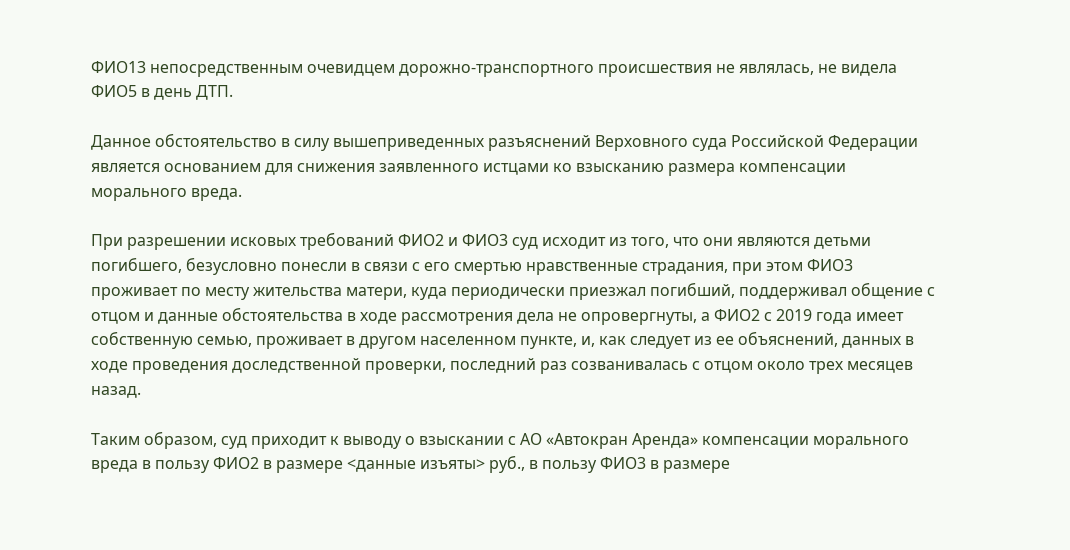ФИО13 непосредственным очевидцем дорожно-транспортного происшествия не являлась, не видела ФИО5 в день ДТП.

Данное обстоятельство в силу вышеприведенных разъяснений Верховного суда Российской Федерации является основанием для снижения заявленного истцами ко взысканию размера компенсации морального вреда.

При разрешении исковых требований ФИО2 и ФИО3 суд исходит из того, что они являются детьми погибшего, безусловно понесли в связи с его смертью нравственные страдания, при этом ФИО3 проживает по месту жительства матери, куда периодически приезжал погибший, поддерживал общение с отцом и данные обстоятельства в ходе рассмотрения дела не опровергнуты, а ФИО2 с 2019 года имеет собственную семью, проживает в другом населенном пункте, и, как следует из ее объяснений, данных в ходе проведения доследственной проверки, последний раз созванивалась с отцом около трех месяцев назад.

Таким образом, суд приходит к выводу о взыскании с АО «Автокран Аренда» компенсации морального вреда в пользу ФИО2 в размере <данные изъяты> руб., в пользу ФИО3 в размере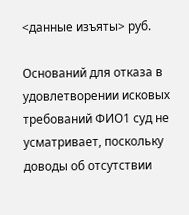<данные изъяты> руб.

Оснований для отказа в удовлетворении исковых требований ФИО1 суд не усматривает, поскольку доводы об отсутствии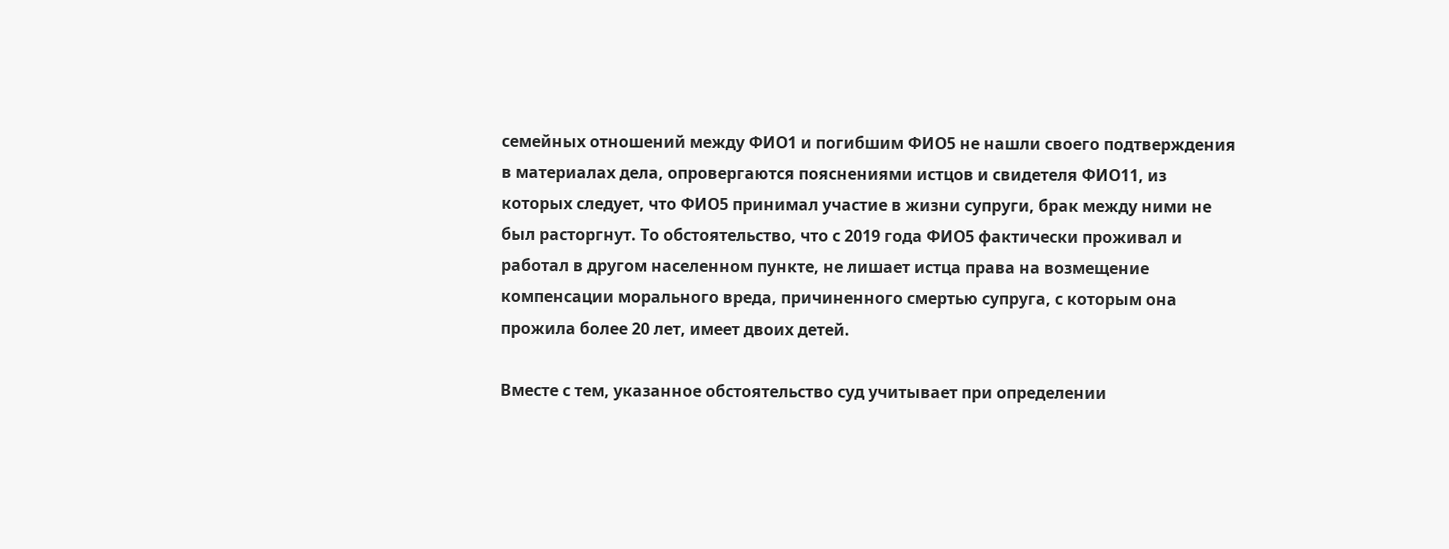семейных отношений между ФИО1 и погибшим ФИО5 не нашли своего подтверждения в материалах дела, опровергаются пояснениями истцов и свидетеля ФИО11, из которых следует, что ФИО5 принимал участие в жизни супруги, брак между ними не был расторгнут. То обстоятельство, что с 2019 года ФИО5 фактически проживал и работал в другом населенном пункте, не лишает истца права на возмещение компенсации морального вреда, причиненного смертью супруга, с которым она прожила более 20 лет, имеет двоих детей.

Вместе с тем, указанное обстоятельство суд учитывает при определении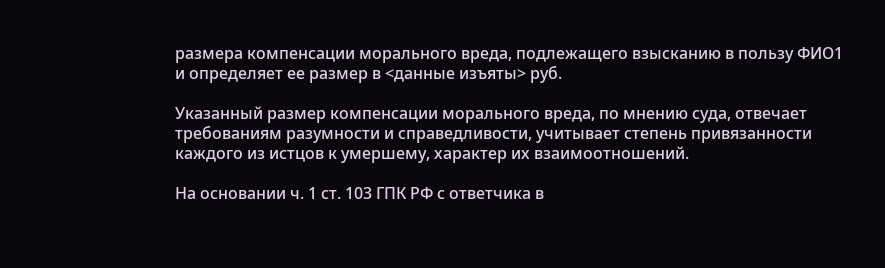размера компенсации морального вреда, подлежащего взысканию в пользу ФИО1 и определяет ее размер в <данные изъяты> руб.

Указанный размер компенсации морального вреда, по мнению суда, отвечает требованиям разумности и справедливости, учитывает степень привязанности каждого из истцов к умершему, характер их взаимоотношений.

На основании ч. 1 ст. 103 ГПК РФ с ответчика в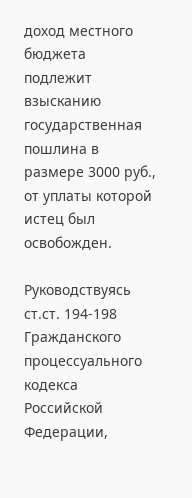доход местного бюджета подлежит взысканию государственная пошлина в размере 3000 руб., от уплаты которой истец был освобожден.

Руководствуясь ст.ст. 194-198 Гражданского процессуального кодекса Российской Федерации,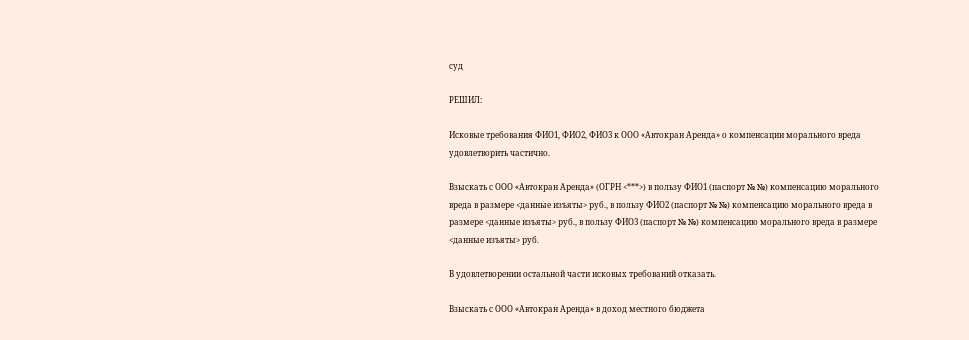суд

РЕШИЛ:

Исковые требования ФИО1, ФИО2, ФИО3 к ООО «Автокран Аренда» о компенсации морального вреда удовлетворить частично.

Взыскать с ООО «Автокран Аренда» (ОГРН <***>) в пользу ФИО1 (паспорт № №) компенсацию морального вреда в размере <данные изъяты> руб., в пользу ФИО2 (паспорт № №) компенсацию морального вреда в размере <данные изъяты> руб., в пользу ФИО3 (паспорт № №) компенсацию морального вреда в размере <данные изъяты> руб.

В удовлетворении остальной части исковых требований отказать.

Взыскать с ООО «Автокран Аренда» в доход местного бюджета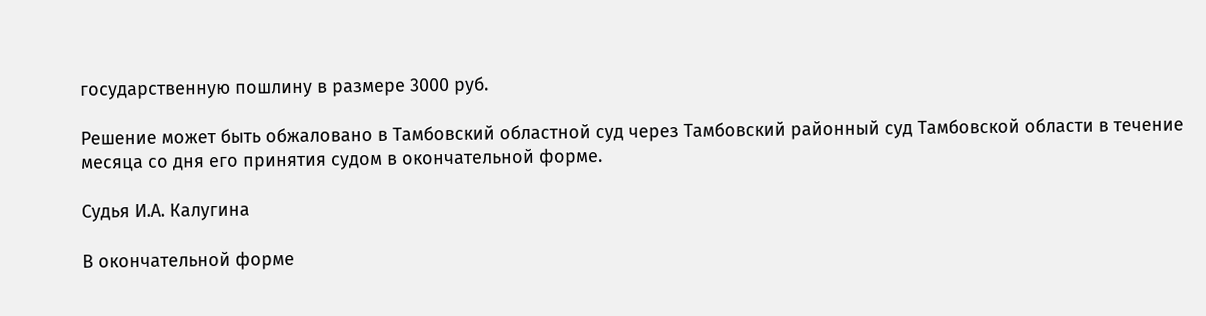государственную пошлину в размере 3000 руб.

Решение может быть обжаловано в Тамбовский областной суд через Тамбовский районный суд Тамбовской области в течение месяца со дня его принятия судом в окончательной форме.

Судья И.А. Калугина

В окончательной форме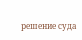решение суда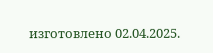изготовлено 02.04.2025.